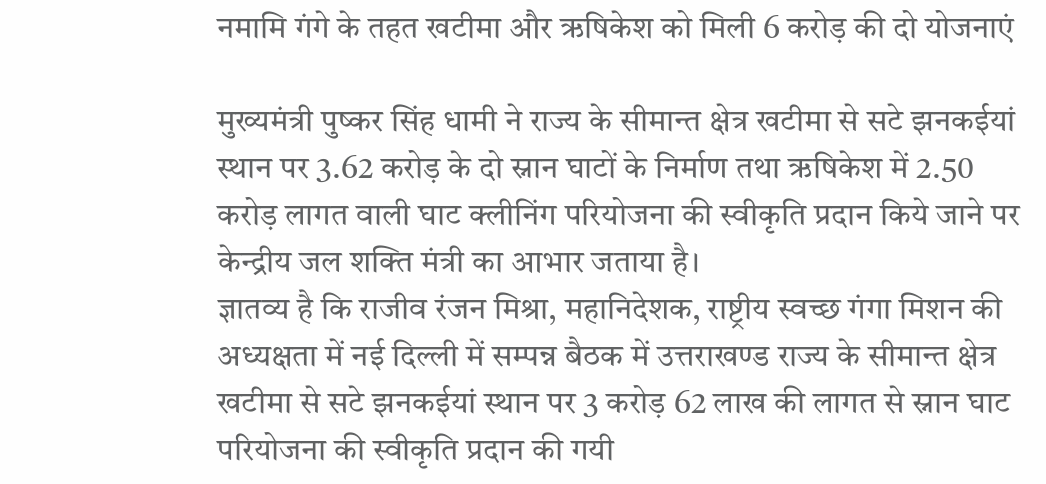नमामि गंगे के तहत खटीमा और ऋषिकेश को मिली 6 करोड़ की दो योजनाएं

मुख्यमंत्री पुष्कर सिंह धामी ने राज्य के सीमान्त क्षेत्र खटीमा से सटे झनकईयां स्थान पर 3.62 करोड़ के दो स्नान घाटों के निर्माण तथा ऋषिकेश में 2.50 करोड़ लागत वाली घाट क्लीनिंग परियोजना की स्वीकृति प्रदान किये जाने पर केन्द्रीय जल शक्ति मंत्री का आभार जताया है।
ज्ञातव्य है कि राजीव रंजन मिश्रा, महानिदेशक, राष्ट्रीय स्वच्छ गंगा मिशन की अध्यक्षता में नई दिल्ली में सम्पन्न बैठक में उत्तराखण्ड राज्य के सीमान्त क्षेत्र खटीमा से सटे झनकईयां स्थान पर 3 करोड़ 62 लाख की लागत से स्नान घाट परियोजना की स्वीकृति प्रदान की गयी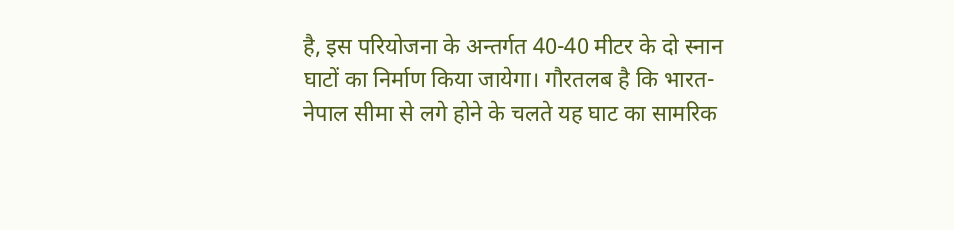है, इस परियोजना के अन्तर्गत 40-40 मीटर के दो स्नान घाटों का निर्माण किया जायेगा। गौरतलब है कि भारत-नेपाल सीमा से लगे होने के चलते यह घाट का सामरिक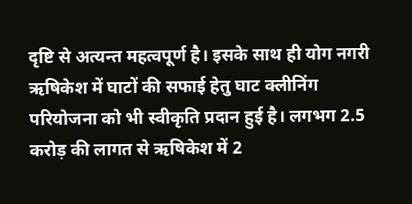दृष्टि से अत्यन्त महत्वपूर्ण है। इसके साथ ही योग नगरी ऋषिकेश में घाटों की सफाई हेतु घाट क्लीनिंग परियोजना को भी स्वीकृति प्रदान हुई है। लगभग 2.5 करोड़ की लागत से ऋषिकेश में 2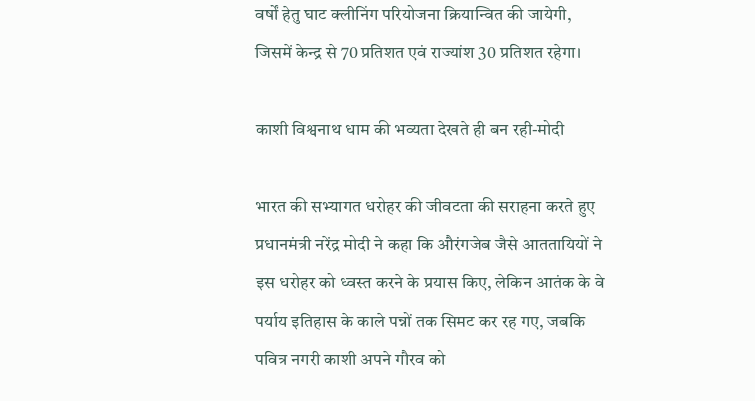वर्षों हेतु घाट क्लीनिंग परियोजना क्रियान्वित की जायेगी, जिसमें केन्द्र से 70 प्रतिशत एवं राज्यांश 30 प्रतिशत रहेगा।

काशी विश्वनाथ धाम की भव्यता देखते ही बन रही-मोदी

भारत की सभ्यागत धरोहर की जीवटता की सराहना करते हुए प्रधानमंत्री नरेंद्र मोदी ने कहा कि औरंगजेब जैसे आततायियों ने इस धरोहर को ध्वस्त करने के प्रयास किए, लेकिन आतंक के वे पर्याय इतिहास के काले पन्नों तक सिमट कर रह गए, जबकि पवित्र नगरी काशी अपने गौरव को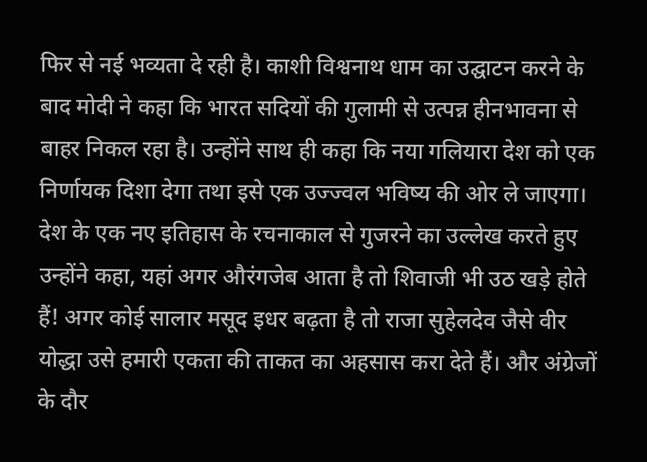फिर से नई भव्यता दे रही है। काशी विश्वनाथ धाम का उद्घाटन करने के बाद मोदी ने कहा कि भारत सदियों की गुलामी से उत्पन्न हीनभावना से बाहर निकल रहा है। उन्होंने साथ ही कहा कि नया गलियारा देश को एक निर्णायक दिशा देगा तथा इसे एक उज्ज्वल भविष्य की ओर ले जाएगा। देश के एक नए इतिहास के रचनाकाल से गुजरने का उल्लेख करते हुए उन्होंने कहा, यहां अगर औरंगजेब आता है तो शिवाजी भी उठ खड़े होते हैं! अगर कोई सालार मसूद इधर बढ़ता है तो राजा सुहेलदेव जैसे वीर योद्धा उसे हमारी एकता की ताकत का अहसास करा देते हैं। और अंग्रेजों के दौर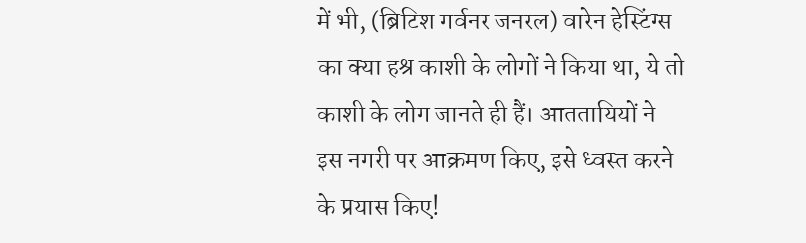में भी, (ब्रिटिश गर्वनर जनरल) वारेन हेस्टिंग्स का क्या हश्र काशी के लोगों ने किया था, ये तो काशी के लोग जानते ही हैं। आततायियों ने इस नगरी पर आक्रमण किए, इसे ध्वस्त करने के प्रयास किए!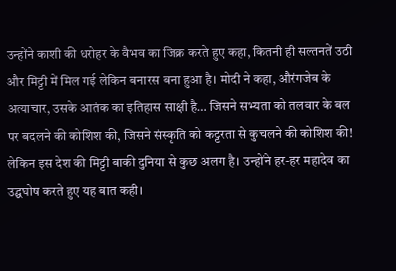उन्होंने काशी की धरोहर के वैभव का जिक्र करते हुए कहा, कितनी ही सल्तनतें उठी और मिट्टी में मिल गई लेकिन बनारस बना हुआ है। मोदी ने कहा, औरंगजेब के अत्याचार, उसके आतंक का इतिहास साक्षी है… जिसने सभ्यता को तलवार के बल पर बदलने की कोशिश की, जिसने संस्कृति को कट्टरता से कुचलने की कोशिश की! लेकिन इस देश की मिट्टी बाकी दुनिया से कुछ अलग है। उन्होंने हर-हर महादेव का उद्घघोष करते हुए यह बात कही।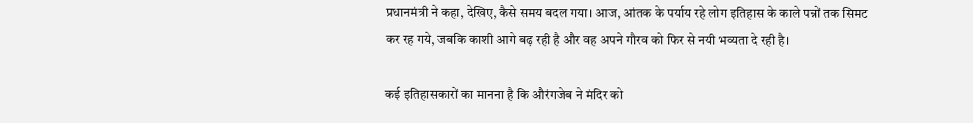प्रधानमंत्री ने कहा, देखिए, कैसे समय बदल गया। आज, आंतक के पर्याय रहे लोग इतिहास के काले पन्नों तक सिमट कर रह गये, जबकि काशी आगे बढ़ रही है और वह अपने गौरव को फिर से नयी भव्यता दे रही है।

कई इतिहासकारों का मानना है कि औरंगजेब ने मंदिर को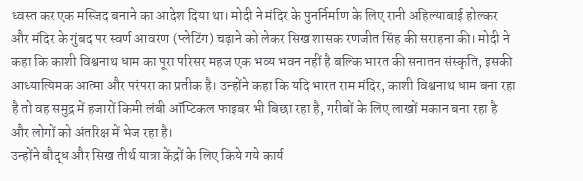ध्वस्त कर एक मस्जिद बनाने का आदेश दिया था। मोदी ने मंदिर के पुनर्निर्माण के लिए रानी अहिल्याबाई होल्कर और मंदिर के गुंबद पर स्वर्ण आवरण (प्लेटिंग) चढ़ाने को लेकर सिख शासक रणजीत सिंह की सराहना की। मोदी ने कहा कि काशी विश्वनाथ धाम का पूरा परिसर महज एक भव्य भवन नहीं है बल्कि भारत की सनातन संस्कृति, इसकी आध्यात्यिमक आत्मा और परंपरा का प्रतीक है। उन्होंने कहा कि यदि भारत राम मंदिर, काशी विश्वनाथ धाम बना रहा है तो वह समुद्र में हजारों किमी लंबी ऑप्टिकल फाइबर भी बिछा रहा है, गरीबों के लिए लाखों मकान बना रहा है और लोगों को अंतरिक्ष में भेज रहा है।
उन्होंने बौद्ध और सिख तीर्थ यात्रा केंद्रों के लिए किये गये कार्य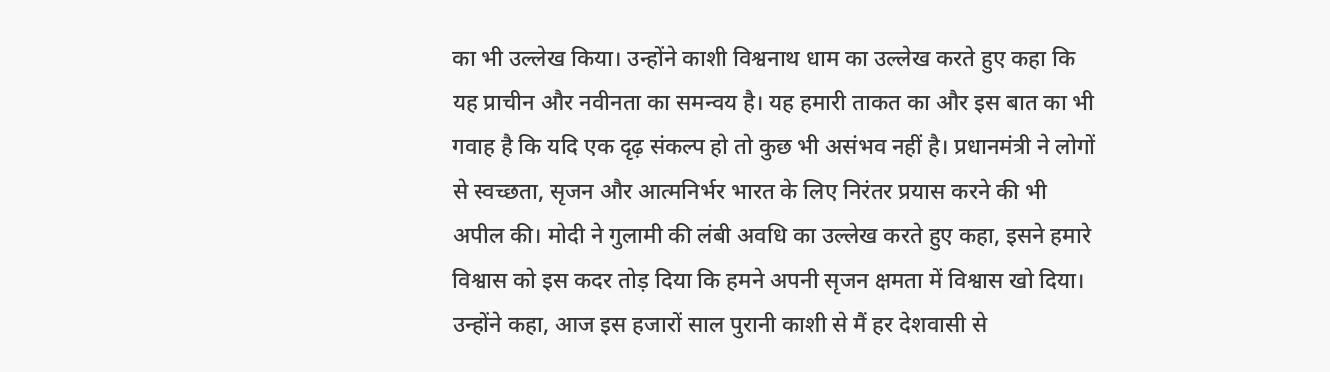का भी उल्लेख किया। उन्होंने काशी विश्वनाथ धाम का उल्लेख करते हुए कहा कि यह प्राचीन और नवीनता का समन्वय है। यह हमारी ताकत का और इस बात का भी गवाह है कि यदि एक दृढ़ संकल्प हो तो कुछ भी असंभव नहीं है। प्रधानमंत्री ने लोगों से स्वच्छता, सृजन और आत्मनिर्भर भारत के लिए निरंतर प्रयास करने की भी अपील की। मोदी ने गुलामी की लंबी अवधि का उल्लेख करते हुए कहा, इसने हमारे विश्वास को इस कदर तोड़ दिया कि हमने अपनी सृजन क्षमता में विश्वास खो दिया। उन्होंने कहा, आज इस हजारों साल पुरानी काशी से मैं हर देशवासी से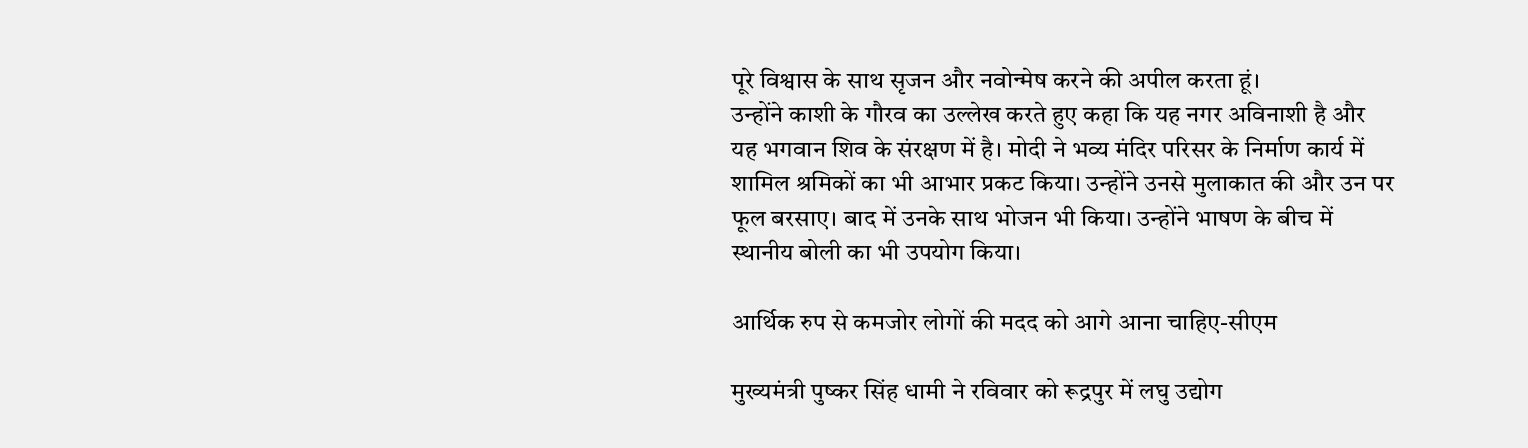पूरे विश्वास के साथ सृजन और नवोन्मेष करने की अपील करता हूं।
उन्होंने काशी के गौरव का उल्लेख करते हुए कहा कि यह नगर अविनाशी है और यह भगवान शिव के संरक्षण में है। मोदी ने भव्य मंदिर परिसर के निर्माण कार्य में शामिल श्रमिकों का भी आभार प्रकट किया। उन्होंने उनसे मुलाकात की और उन पर फूल बरसाए। बाद में उनके साथ भोजन भी किया। उन्होंने भाषण के बीच में स्थानीय बोली का भी उपयोग किया।

आर्थिक रुप से कमजोर लोगों की मदद को आगे आना चाहिए-सीएम

मुख्यमंत्री पुष्कर सिंह धामी ने रविवार को रूद्रपुर में लघु उद्योग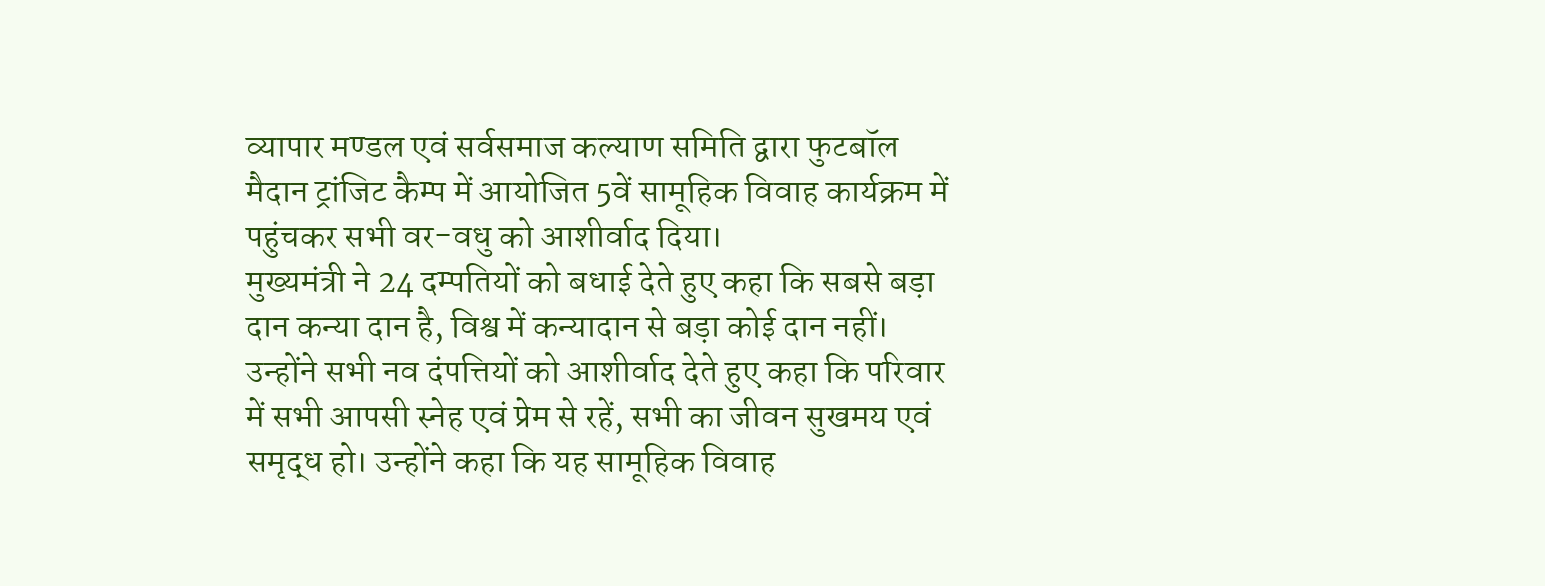व्यापार मण्डल एवं सर्वसमाज कल्याण समिति द्वारा फुटबॉल मैदान ट्रांजिट कैम्प में आयोजित 5वें सामूहिक विवाह कार्यक्रम में पहुंचकर सभी वर-वधु को आशीर्वाद दिया।
मुख्यमंत्री ने 24 दम्पतियों को बधाई देते हुए कहा कि सबसे बड़ा दान कन्या दान है, विश्व में कन्यादान से बड़ा कोई दान नहीं। उन्होंने सभी नव दंपत्तियों को आशीर्वाद देते हुए कहा कि परिवार में सभी आपसी स्नेह एवं प्रेम से रहें, सभी का जीवन सुखमय एवं समृद्ध हो। उन्होंने कहा कि यह सामूहिक विवाह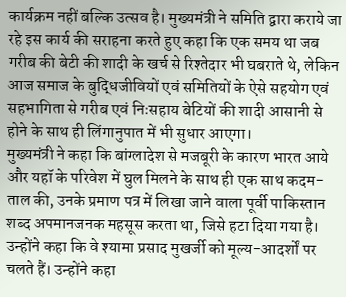कार्यक्रम नहीं बल्कि उत्सव है। मुख्यमंत्री ने समिति द्वारा कराये जा रहे इस कार्य की सराहना करते हुए कहा कि एक समय था जब गरीब की बेटी की शादी के खर्च से रिश्तेदार भी घबराते थे, लेकिन आज समाज के बुद्धिजीवियों एवं समितियों के ऐसे सहयोग एवं सहभागिता से गरीब एवं निःसहाय बेटियों की शादी आसानी से होने के साथ ही लिंगानुपात में भी सुधार आएगा।
मुख्यमंत्री ने कहा कि बांग्लादेश से मजबूरी के कारण भारत आये और यहॉ के परिवेश में घुल मिलने के साथ ही एक साथ कदम-ताल की, उनके प्रमाण पत्र में लिखा जाने वाला पूर्वी पाकिस्तान शब्द अपमानजनक महसूस करता था, जिसे हटा दिया गया है। उन्होंने कहा कि वे श्यामा प्रसाद मुखर्जी को मूल्य-आदर्शों पर चलते हैं। उन्होंने कहा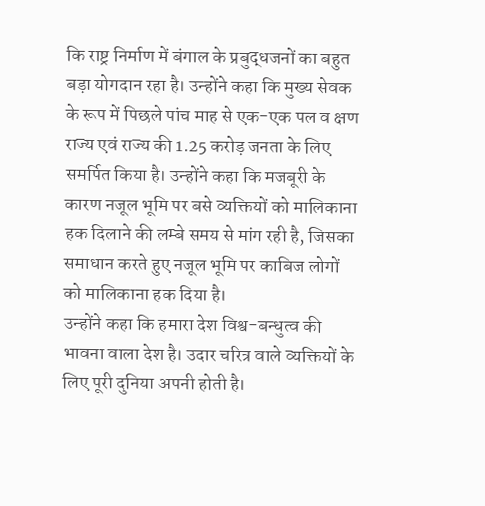कि राष्ट्र निर्माण में बंगाल के प्रबुद्धजनों का बहुत बड़ा योगदान रहा है। उन्होंने कहा कि मुख्य सेवक के रूप में पिछले पांच माह से एक-एक पल व क्षण राज्य एवं राज्य की 1.25 करोड़ जनता के लिए समर्पित किया है। उन्होंने कहा कि मजबूरी के कारण नजूल भूमि पर बसे व्यक्तियों को मालिकाना हक दिलाने की लम्बे समय से मांग रही है, जिसका समाधान करते हुए नजूल भूमि पर काबिज लोगों को मालिकाना हक दिया है।
उन्होंने कहा कि हमारा देश विश्व-बन्धुत्व की भावना वाला देश है। उदार चरित्र वाले व्यक्तियों के लिए पूरी दुनिया अपनी होती है।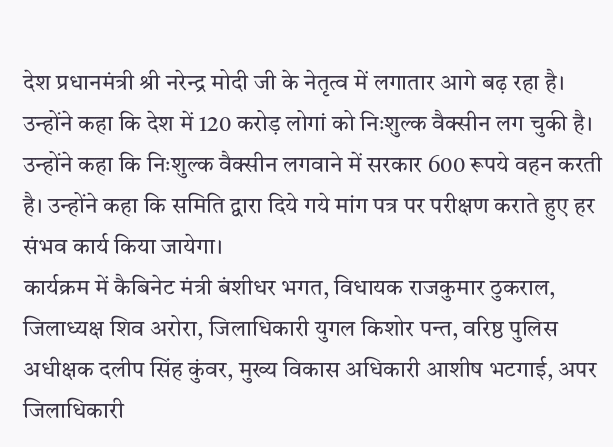देश प्रधानमंत्री श्री नरेन्द्र मोदी जी के नेतृत्व में लगातार आगे बढ़ रहा है। उन्होंने कहा कि देश में 120 करोड़ लोगां को निःशुल्क वैक्सीन लग चुकी है। उन्होंने कहा कि निःशुल्क वैक्सीन लगवाने में सरकार 600 रूपये वहन करती है। उन्होंने कहा कि समिति द्वारा दिये गये मांग पत्र पर परीक्षण कराते हुए हर संभव कार्य किया जायेगा।
कार्यक्रम में कैबिनेट मंत्री बंशीधर भगत, विधायक राजकुमार ठुकराल, जिलाध्यक्ष शिव अरोरा, जिलाधिकारी युगल किशोर पन्त, वरिष्ठ पुलिस अधीक्षक दलीप सिंह कुंवर, मुख्य विकास अधिकारी आशीष भटगाई, अपर जिलाधिकारी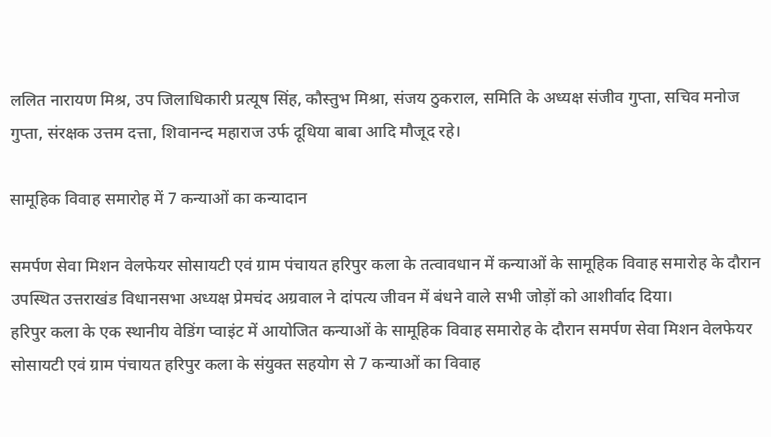ललित नारायण मिश्र, उप जिलाधिकारी प्रत्यूष सिंह, कौस्तुभ मिश्रा, संजय ठुकराल, समिति के अध्यक्ष संजीव गुप्ता, सचिव मनोज गुप्ता, संरक्षक उत्तम दत्ता, शिवानन्द महाराज उर्फ दूधिया बाबा आदि मौजूद रहे।

सामूहिक विवाह समारोह में 7 कन्याओं का कन्यादान

समर्पण सेवा मिशन वेलफेयर सोसायटी एवं ग्राम पंचायत हरिपुर कला के तत्वावधान में कन्याओं के सामूहिक विवाह समारोह के दौरान उपस्थित उत्तराखंड विधानसभा अध्यक्ष प्रेमचंद अग्रवाल ने दांपत्य जीवन में बंधने वाले सभी जोड़ों को आशीर्वाद दिया।
हरिपुर कला के एक स्थानीय वेडिंग प्वाइंट में आयोजित कन्याओं के सामूहिक विवाह समारोह के दौरान समर्पण सेवा मिशन वेलफेयर सोसायटी एवं ग्राम पंचायत हरिपुर कला के संयुक्त सहयोग से 7 कन्याओं का विवाह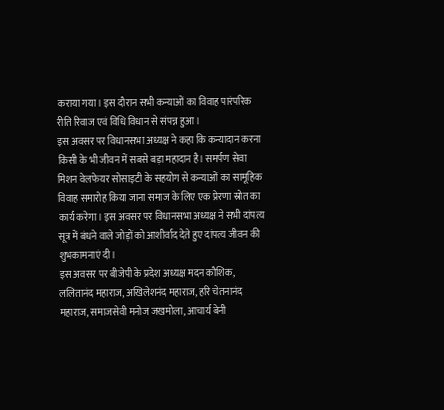कराया गया। इस दौरान सभी कन्याओं का विवाह पारंपरिक रीति रिवाज एवं विधि विधान से संपन्न हुआ।
इस अवसर पर विधानसभा अध्यक्ष ने कहा कि कन्यादान करना किसी के भी जीवन में सबसे बड़ा महादान है। समर्पण सेवा मिशन वेलफेयर सोसाइटी के सहयोग से कन्याओं का सामूहिक विवाह समारोह किया जाना समाज के लिए एक प्रेरणा स्रोत का कार्य करेगा। इस अवसर पर विधानसभा अध्यक्ष ने सभी दांपत्य सूत्र में बंधने वाले जोड़ों को आशीर्वाद देते हुए दांपत्य जीवन की शुभकामनाएं दी।
इस अवसर पर बीजेपी के प्रदेश अध्यक्ष मदन कौशिक, ललितानंद महाराज, अखिलेशनंद महाराज, हरि चेतनानंद महाराज, समाजसेवी मनोज जखमोला, आचार्य बेनी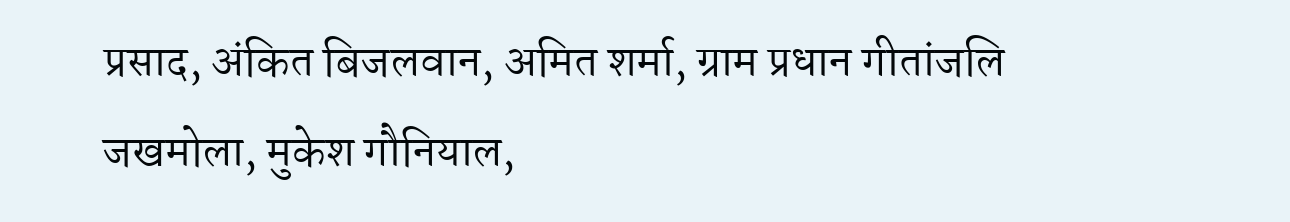प्रसाद, अंकित बिजलवान, अमित शर्मा, ग्राम प्रधान गीतांजलि जखमोला, मुकेश गौनियाल,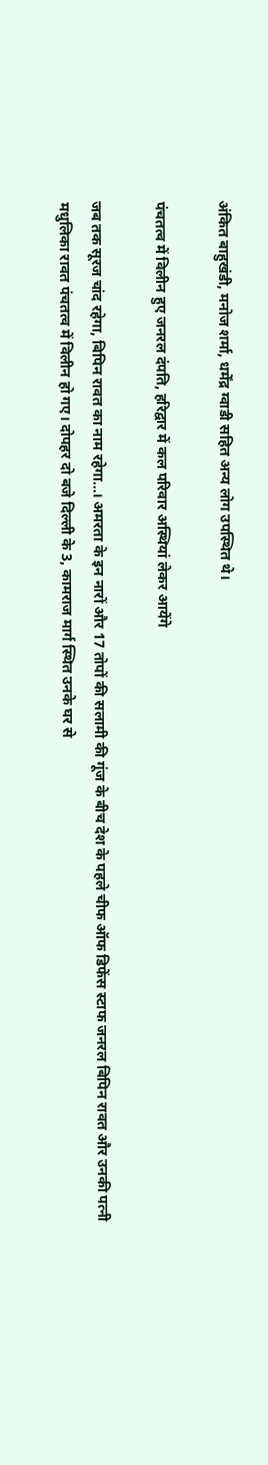अंकित बाहुखंडी, मनोज शर्मा, धर्मेंद्र ग्वाडी सहित अन्य लोग उपस्थित थे।

पंचतत्व में विलीन हुए जनरल दंपति, हरिद्वार में कल परिवार अस्थियां लेकर आयेंगे

जब तक सूरज चांद रहेगा, बिपिन रावत का नाम रहेगा…। अमरता के इन नारों और 17 तोपों की सलामी की गूंज के बीच देश के पहले चीफ ऑफ डिफेंस स्टाफ जनरल बिपिन रावत और उनकी पत्नी मधुलिका रावत पंचतत्व में विलीन हो गए। दोपहर दो बजे दिल्ली के 3, कामराज मार्ग स्थित उनके घर से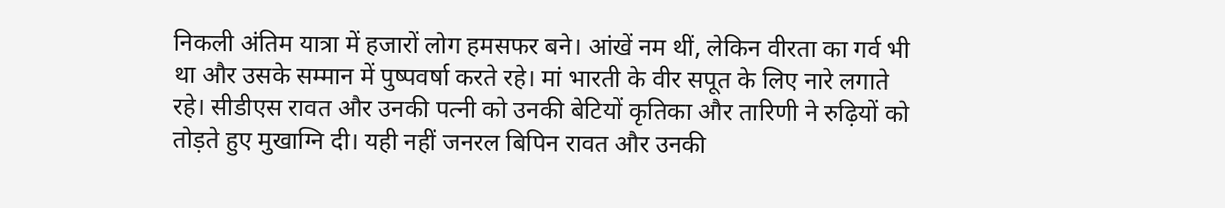निकली अंतिम यात्रा में हजारों लोग हमसफर बने। आंखें नम थीं, लेकिन वीरता का गर्व भी था और उसके सम्मान में पुष्पवर्षा करते रहे। मां भारती के वीर सपूत के लिए नारे लगाते रहे। सीडीएस रावत और उनकी पत्नी को उनकी बेटियों कृतिका और तारिणी ने रुढ़ियों को तोड़ते हुए मुखाग्नि दी। यही नहीं जनरल बिपिन रावत और उनकी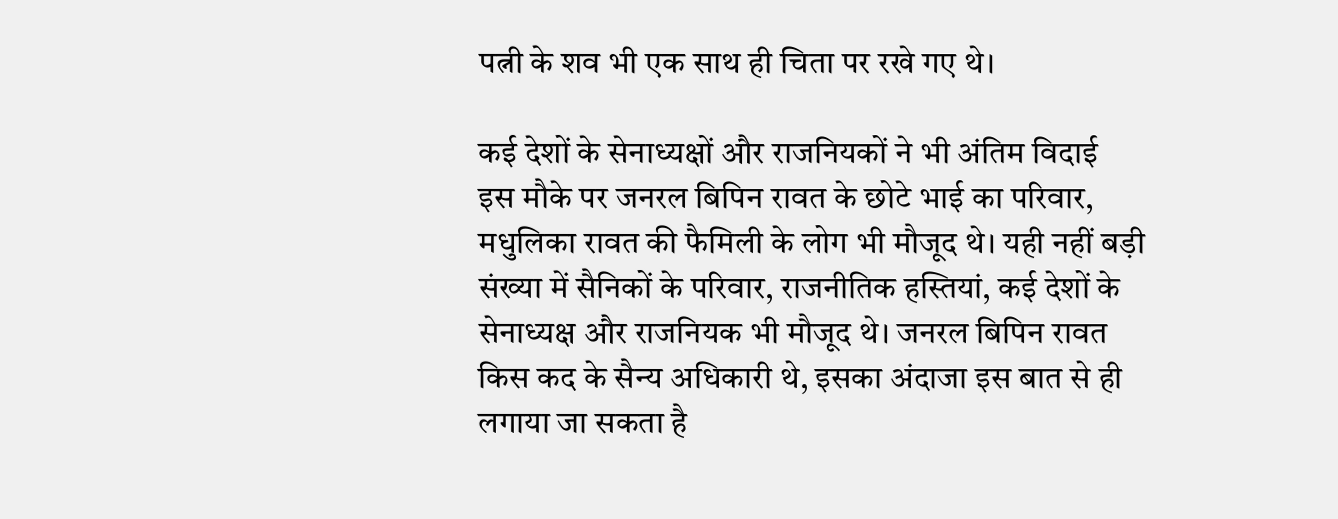पत्नी के शव भी एक साथ ही चिता पर रखे गए थे।

कई देशों के सेनाध्यक्षों और राजनियकों ने भी अंतिम विदाई
इस मौके पर जनरल बिपिन रावत के छोटे भाई का परिवार, मधुलिका रावत की फैमिली के लोग भी मौजूद थे। यही नहीं बड़ी संख्या में सैनिकों के परिवार, राजनीतिक हस्तियां, कई देशों के सेनाध्यक्ष और राजनियक भी मौजूद थे। जनरल बिपिन रावत किस कद के सैन्य अधिकारी थे, इसका अंदाजा इस बात से ही लगाया जा सकता है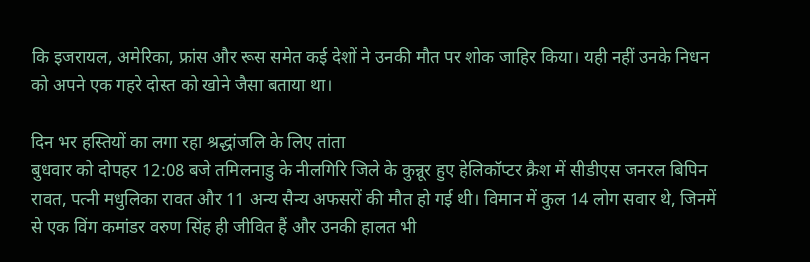कि इजरायल, अमेरिका, फ्रांस और रूस समेत कई देशों ने उनकी मौत पर शोक जाहिर किया। यही नहीं उनके निधन को अपने एक गहरे दोस्त को खोने जैसा बताया था।

दिन भर हस्तियों का लगा रहा श्रद्धांजलि के लिए तांता
बुधवार को दोपहर 12:08 बजे तमिलनाडु के नीलगिरि जिले के कुन्नूर हुए हेलिकॉप्टर क्रैश में सीडीएस जनरल बिपिन रावत, पत्नी मधुलिका रावत और 11 अन्य सैन्य अफसरों की मौत हो गई थी। विमान में कुल 14 लोग सवार थे, जिनमें से एक विंग कमांडर वरुण सिंह ही जीवित हैं और उनकी हालत भी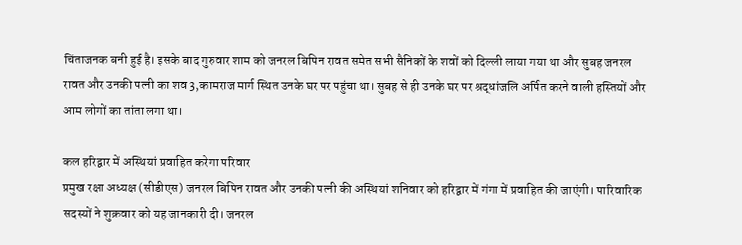चिंताजनक बनी हुई है। इसके बाद गुरुवार शाम को जनरल बिपिन रावत समेत सभी सैनिकों के शवों को दिल्ली लाया गया था और सुबह जनरल रावत और उनकी पत्नी का शव 3,कामराज मार्ग स्थित उनके घर पर पहुंचा था। सुबह से ही उनके घर पर श्रद्धांजलि अर्पित करने वाली हस्तियों और आम लोगों का तांता लगा था।

कल हरिद्वार में अस्थियां प्रवाहित करेगा परिवार
प्रमुख रक्षा अध्यक्ष (सीडीएस) जनरल बिपिन रावत और उनकी पत्नी की अस्थियां शनिवार को हरिद्वार में गंगा में प्रवाहित की जाएंगी। पारिवारिक सदस्यों ने शुक्रवार को यह जानकारी दी। जनरल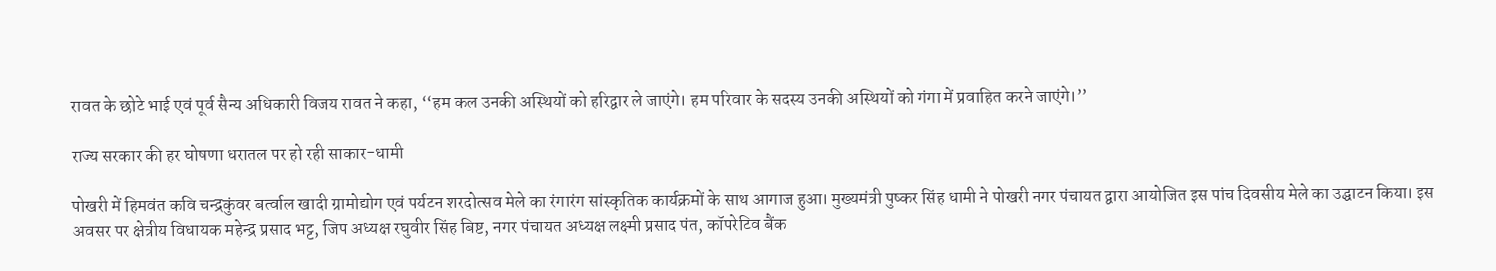रावत के छोटे भाई एवं पूर्व सैन्य अधिकारी विजय रावत ने कहा, ‘‘हम कल उनकी अस्थियों को हरिद्वार ले जाएंगे। हम परिवार के सदस्य उनकी अस्थियों को गंगा में प्रवाहित करने जाएंगे।’’

राज्य सरकार की हर घोषणा धरातल पर हो रही साकार-धामी

पोखरी में हिमवंत कवि चन्द्रकुंवर बर्त्वाल खादी ग्रामोद्योग एवं पर्यटन शरदोत्सव मेले का रंगारंग सांस्कृतिक कार्यक्रमों के साथ आगाज हुआ। मुख्यमंत्री पुष्कर सिंह धामी ने पोखरी नगर पंचायत द्वारा आयोजित इस पांच दिवसीय मेले का उद्घाटन किया। इस अवसर पर क्षेत्रीय विधायक महेन्द्र प्रसाद भट्ट, जिप अध्यक्ष रघुवीर सिंह बिष्ट, नगर पंचायत अध्यक्ष लक्ष्मी प्रसाद पंत, कॉपरेटिव बैंक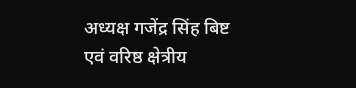अध्यक्ष गजेंद्र सिंह बिष्ट एवं वरिष्ठ क्षेत्रीय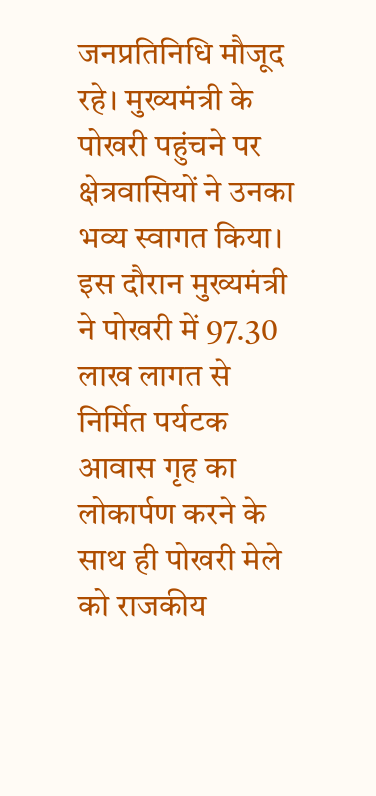जनप्रतिनिधि मौजूद रहे। मुख्यमंत्री के पोखरी पहुंचने पर क्षेत्रवासियों ने उनका भव्य स्वागत किया। इस दौरान मुख्यमंत्री ने पोखरी में 97.30 लाख लागत से निर्मित पर्यटक आवास गृह का लोकार्पण करने के साथ ही पोखरी मेले को राजकीय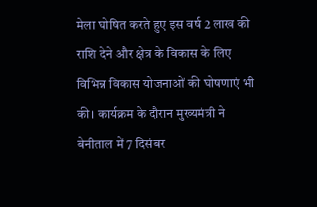मेला घोषित करते हुए इस वर्ष 2 लाख की राशि देने और क्षेत्र के विकास के लिए विभिन्न विकास योजनाओं की घोषणाएं भी की। कार्यक्रम के दौरान मुख्यमंत्री ने बेनीताल में 7 दिसंबर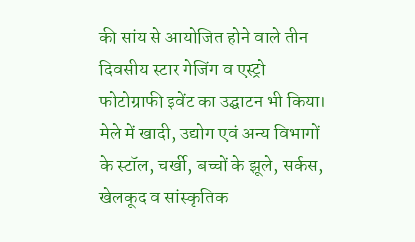की सांय से आयोजित होने वाले तीन दिवसीय स्टार गेजिंग व एस्ट्रो फोटोग्राफी इवेंट का उद्घाटन भी किया। मेले में खादी, उद्योग एवं अन्य विभागों के स्टॉल, चर्खी, बच्चों के झूले, सर्कस, खेलकूद व सांस्कृतिक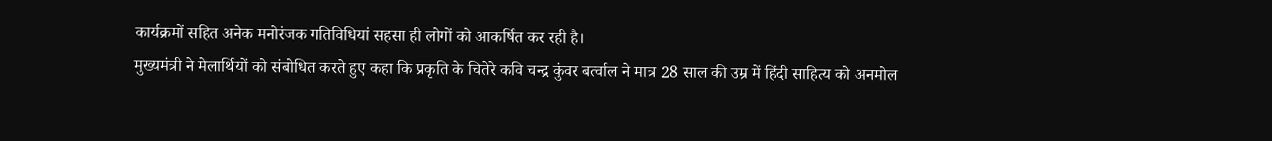कार्यक्रमों सहित अनेक मनोरंजक गतिविधियां सहसा ही लोगों को आकर्षित कर रही है।
मुख्यमंत्री ने मेलार्थियों को संबोधित करते हुए कहा कि प्रकृति के चितेरे कवि चन्द्र कुंवर बर्त्वाल ने मात्र 28 साल की उम्र में हिंदी साहित्य को अनमोल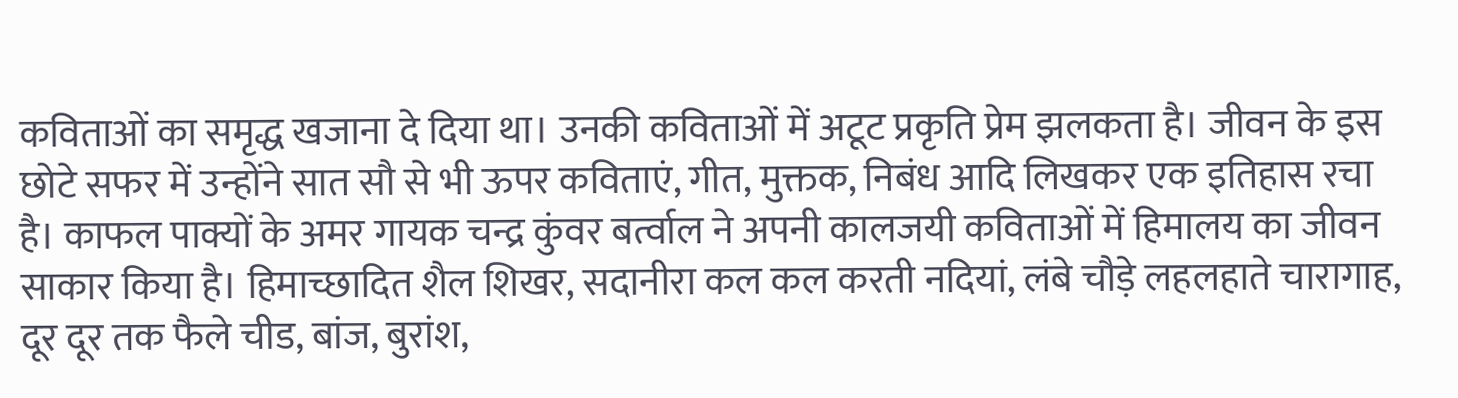कविताओं का समृद्ध खजाना दे दिया था। उनकी कविताओं में अटूट प्रकृति प्रेम झलकता है। जीवन के इस छोटे सफर में उन्होंने सात सौ से भी ऊपर कविताएं, गीत, मुक्तक, निबंध आदि लिखकर एक इतिहास रचा है। काफल पाक्यों के अमर गायक चन्द्र कुंवर बर्त्वाल ने अपनी कालजयी कविताओं में हिमालय का जीवन साकार किया है। हिमाच्छादित शैल शिखर, सदानीरा कल कल करती नदियां, लंबे चौड़े लहलहाते चारागाह, दूर दूर तक फैले चीड, बांज, बुरांश,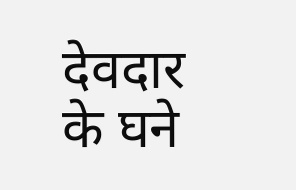देवदार के घने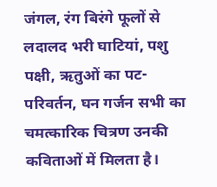जंगल, रंग बिरंगे फूलों से लदालद भरी घाटियां, पशु पक्षी, ऋतुओं का पट-परिवर्तन, घन गर्जन सभी का चमत्कारिक चित्रण उनकी कविताओं में मिलता है।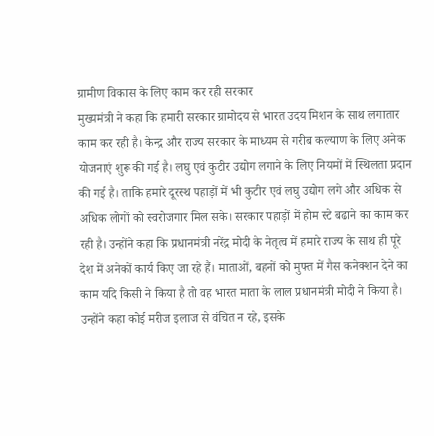ग्रामीण विकास के लिए काम कर रही सरकार
मुख्यमंत्री ने कहा कि हमारी सरकार ग्रामोदय से भारत उदय मिशन के साथ लगातार काम कर रही है। केन्द्र और राज्य सरकार के माध्यम से गरीब कल्याण के लिए अनेक योजनाएं शुरू की गई है। लघु एवं कुटीर उद्योग लगाने के लिए नियमों में स्थिलता प्रदान की गई है। ताकि हमारे दूरस्थ पहाड़ों में भी कुटीर एवं लघु उद्योग लगे और अधिक से अधिक लोगों को स्वरोजगार मिल सके। सरकार पहाड़ों में होम स्टे बढाने का काम कर रही है। उन्होंने कहा कि प्रधानमंत्री नरेंद्र मोदी के नेतृत्व में हमारे राज्य के साथ ही पूरे देश में अनेकों कार्य किए जा रहे हैं। माताओं, बहनों को मुफ्त में गैस कनेक्शन देने का काम यदि किसी ने किया है तो वह भारत माता के लाल प्रधानमंत्री मोदी ने किया है। उन्होंने कहा कोई मरीज इलाज से वंचित न रहे, इसके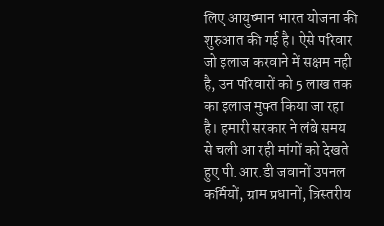लिए आयुष्मान भारत योजना की शुरुआत की गई है। ऐसे परिवार जो इलाज करवाने में सक्षम नही है, उन परिवारों को 5 लाख तक का इलाज मुफ्त किया जा रहा है। हमारी सरकार ने लंबे समय से चली आ रही मांगों को देखते हुए पी.आर.डी जवानों उपनल कर्मियों, ग्राम प्रधानों, त्रिस्तरीय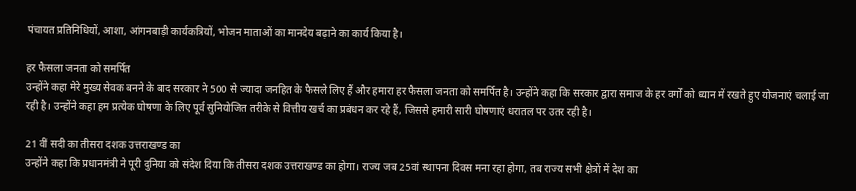पंचायत प्रतिनिधियों, आशा, आंगनबाड़ी कार्यकत्रियों, भोजन माताओं का मानदेय बढ़ाने का कार्य किया है।

हर फैसला जनता को समर्पित
उन्होंने कहा मेरे मुख्य सेवक बनने के बाद सरकार ने 500 से ज्यादा जनहित के फैसले लिए हैं और हमारा हर फैसला जनता को समर्पित है। उन्होंने कहा कि सरकार द्वारा समाज के हर वर्गों को ध्यान में रखते हुए योजनाएं चलाई जा रही है। उन्होंने कहा हम प्रत्येक घोषणा के लिए पूर्व सुनियोजित तरीके से वित्तीय खर्च का प्रबंधन कर रहे हैं, जिससे हमारी सारी घोषणाएं धरातल पर उतर रही है।

21 वीं सदी का तीसरा दशक उत्तराखण्ड का
उन्होंने कहा कि प्रधानमंत्री ने पूरी दुनिया को संदेश दिया कि तीसरा दशक उत्तराखण्ड का होगा। राज्य जब 25वां स्थापना दिवस मना रहा होगा, तब राज्य सभी क्षेत्रों में देश का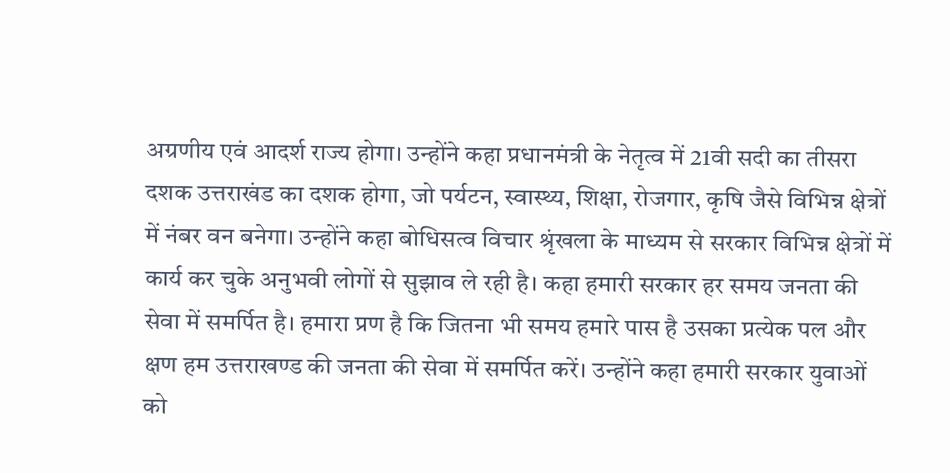अग्रणीय एवं आदर्श राज्य होगा। उन्होंने कहा प्रधानमंत्री के नेतृत्व में 21वी सदी का तीसरा दशक उत्तराखंड का दशक होगा, जो पर्यटन, स्वास्थ्य, शिक्षा, रोजगार, कृषि जैसे विभिन्न क्षेत्रों में नंबर वन बनेगा। उन्होंने कहा बोधिसत्व विचार श्रृंखला के माध्यम से सरकार विभिन्न क्षेत्रों में कार्य कर चुके अनुभवी लोगों से सुझाव ले रही है। कहा हमारी सरकार हर समय जनता की सेवा में समर्पित है। हमारा प्रण है कि जितना भी समय हमारे पास है उसका प्रत्येक पल और क्षण हम उत्तराखण्ड की जनता की सेवा में समर्पित करें। उन्होंने कहा हमारी सरकार युवाओं को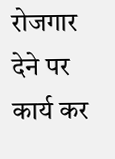रोजगार देने पर कार्य कर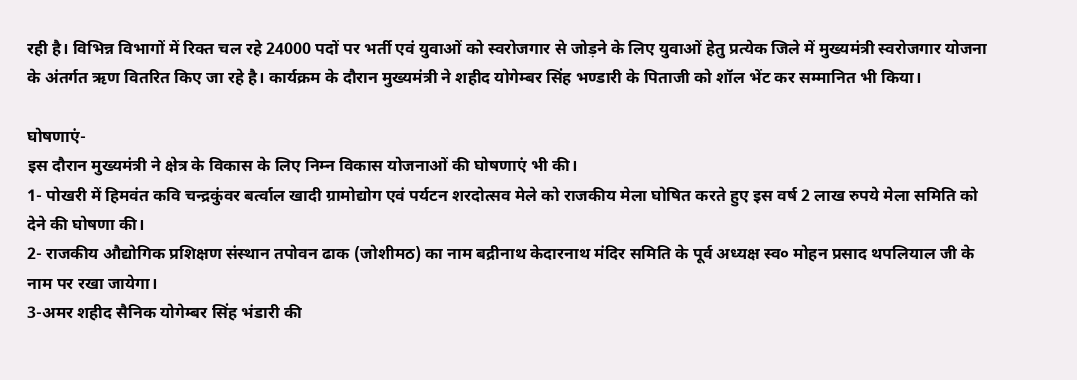रही है। विभिन्न विभागों में रिक्त चल रहे 24000 पदों पर भर्ती एवं युवाओं को स्वरोजगार से जोड़ने के लिए युवाओं हेतु प्रत्येक जिले में मुख्यमंत्री स्वरोजगार योजना के अंतर्गत ऋण वितरित किए जा रहे है। कार्यक्रम के दौरान मुख्यमंत्री ने शहीद योगेम्बर सिंह भण्डारी के पिताजी को शॉल भेंट कर सम्मानित भी किया।

घोषणाएं-
इस दौरान मुख्यमंत्री ने क्षेत्र के विकास के लिए निम्न विकास योजनाओं की घोषणाएं भी की।
1- पोखरी में हिमवंत कवि चन्द्रकुंवर बर्त्वाल खादी ग्रामोद्योग एवं पर्यटन शरदोत्सव मेले को राजकीय मेला घोषित करते हुए इस वर्ष 2 लाख रुपये मेला समिति को देने की घोषणा की।
2- राजकीय औद्योगिक प्रशिक्षण संस्थान तपोवन ढाक (जोशीमठ) का नाम बद्रीनाथ केदारनाथ मंदिर समिति के पूर्व अध्यक्ष स्व० मोहन प्रसाद थपलियाल जी के नाम पर रखा जायेगा।
3-अमर शहीद सैनिक योगेम्बर सिंह भंडारी की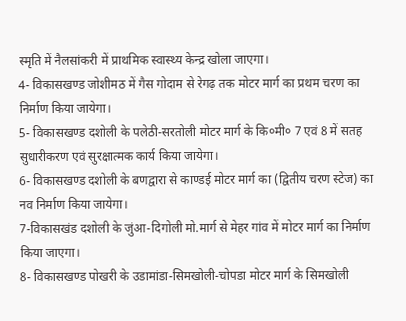स्मृति में नैलसांकरी में प्राथमिक स्वास्थ्य केन्द्र खोला जाएगा।
4- विकासखण्ड जोशीमठ में गैस गोदाम से रेगढ़ तक मोटर मार्ग का प्रथम चरण का निर्माण किया जायेगा।
5- विकासखण्ड दशोली के पलेठी-सरतोली मोटर मार्ग के कि०मी० 7 एवं 8 में सतह सुधारीकरण एवं सुरक्षात्मक कार्य किया जायेगा।
6- विकासखण्ड दशोली के बणद्वारा से काण्डई मोटर मार्ग का (द्वितीय चरण स्टेज) का नव निर्माण किया जायेगा।
7-विकासखंड दशोली के जुंआ-दिगोली मो.मार्ग से मेहर गांव में मोटर मार्ग का निर्माण किया जाएगा।
8- विकासखण्ड पोखरी के उडामांडा-सिमखोली-चोपडा मोटर मार्ग के सिमखोली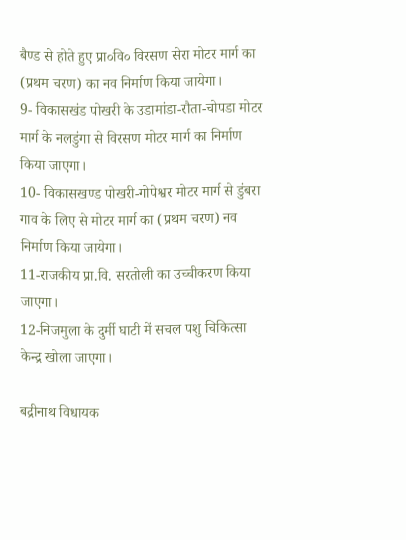बैण्ड से होते हुए प्रा०वि० विरसण सेरा मोटर मार्ग का (प्रथम चरण) का नव निर्माण किया जायेगा।
9- विकासखंड पोखरी के उडामांडा-रौता-चोपडा मोटर मार्ग के नलडुंगा से विरसण मोटर मार्ग का निर्माण किया जाएगा।
10- विकासखण्ड पोखरी-गोपेश्वर मोटर मार्ग से डुंबरा गाव के लिए से मोटर मार्ग का (प्रथम चरण) नव निर्माण किया जायेगा।
11-राजकीय प्रा.वि. सरतोली का उच्चीकरण किया जाएगा।
12-निजमुला के दुर्मी घाटी में सचल पशु चिकित्सा केन्द्र खोला जाएगा।

बद्रीनाथ विधायक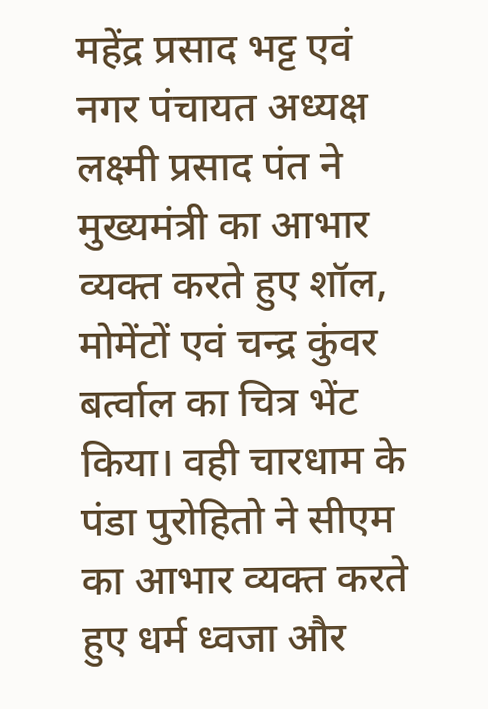महेंद्र प्रसाद भट्ट एवं नगर पंचायत अध्यक्ष लक्ष्मी प्रसाद पंत ने मुख्यमंत्री का आभार व्यक्त करते हुए शॉल, मोमेंटों एवं चन्द्र कुंवर बर्त्वाल का चित्र भेंट किया। वही चारधाम के पंडा पुरोहितो ने सीएम का आभार व्यक्त करते हुए धर्म ध्वजा और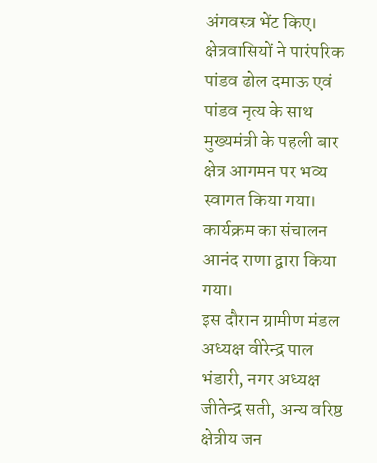अंगवस्त्र भेंट किए। क्षेत्रवासियों ने पारंपरिक पांडव ढोल दमाऊ एवं पांडव नृत्य के साथ मुख्यमंत्री के पहली बार क्षेत्र आगमन पर भव्य स्वागत किया गया। कार्यक्रम का संचालन आनंद राणा द्वारा किया गया।
इस दौरान ग्रामीण मंडल अध्यक्ष वीरेन्द्र पाल भंडारी, नगर अध्यक्ष जीतेन्द्र सती, अन्य वरिष्ठ क्षेत्रीय जन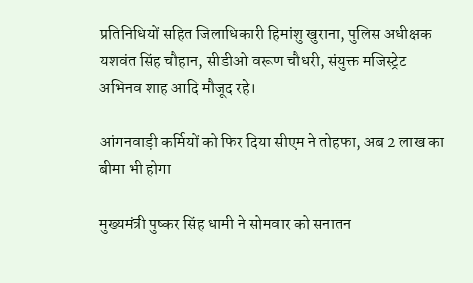प्रतिनिधियों सहित जिलाधिकारी हिमांशु खुराना, पुलिस अधीक्षक यशवंत सिंह चौहान, सीडीओ वरूण चौधरी, संयुक्त मजिस्ट्रेट अभिनव शाह आदि मौजूद रहे।

आंगनवाड़ी कर्मियों को फिर दिया सीएम ने तोहफा, अब 2 लाख का बीमा भी होगा

मुख्यमंत्री पुष्कर सिंह धामी ने सोमवार को सनातन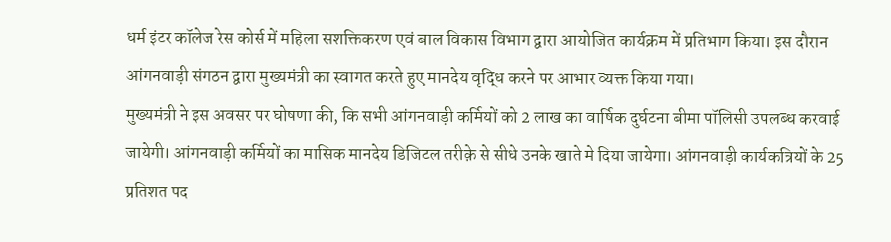धर्म इंटर कॉलेज रेस कोर्स में महिला सशक्तिकरण एवं बाल विकास विभाग द्वारा आयोजित कार्यक्रम में प्रतिभाग किया। इस दौरान आंगनवाड़ी संगठन द्वारा मुख्यमंत्री का स्वागत करते हुए मानदेय वृद्धि करने पर आभार व्यक्त किया गया।
मुख्यमंत्री ने इस अवसर पर घोषणा की, कि सभी आंगनवाड़ी कर्मियों को 2 लाख का वार्षिक दुर्घटना बीमा पॉलिसी उपलब्ध करवाई जायेगी। आंगनवाड़ी कर्मियों का मासिक मानदेय डिजिटल तरीक़े से सीधे उनके खाते मे दिया जायेगा। आंगनवाड़ी कार्यकत्रियों के 25 प्रतिशत पद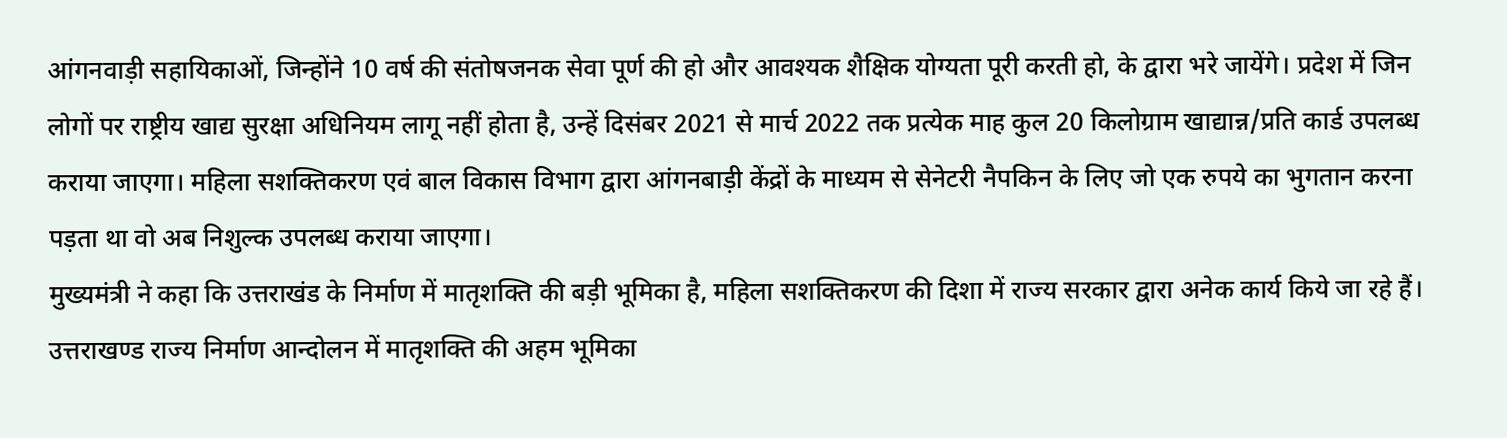आंगनवाड़ी सहायिकाओं, जिन्होंने 10 वर्ष की संतोषजनक सेवा पूर्ण की हो और आवश्यक शैक्षिक योग्यता पूरी करती हो, के द्वारा भरे जायेंगे। प्रदेश में जिन लोगों पर राष्ट्रीय खाद्य सुरक्षा अधिनियम लागू नहीं होता है, उन्हें दिसंबर 2021 से मार्च 2022 तक प्रत्येक माह कुल 20 किलोग्राम खाद्यान्न/प्रति कार्ड उपलब्ध कराया जाएगा। महिला सशक्तिकरण एवं बाल विकास विभाग द्वारा आंगनबाड़ी केंद्रों के माध्यम से सेनेटरी नैपकिन के लिए जो एक रुपये का भुगतान करना पड़ता था वो अब निशुल्क उपलब्ध कराया जाएगा।
मुख्यमंत्री ने कहा कि उत्तराखंड के निर्माण में मातृशक्ति की बड़ी भूमिका है, महिला सशक्तिकरण की दिशा में राज्य सरकार द्वारा अनेक कार्य किये जा रहे हैं। उत्तराखण्ड राज्य निर्माण आन्दोलन में मातृशक्ति की अहम भूमिका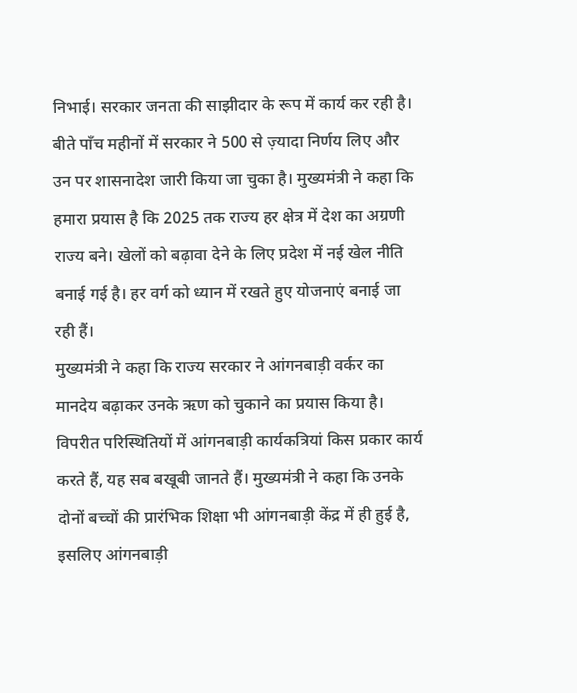निभाई। सरकार जनता की साझीदार के रूप में कार्य कर रही है। बीते पाँच महीनों में सरकार ने 500 से ज़्यादा निर्णय लिए और उन पर शासनादेश जारी किया जा चुका है। मुख्यमंत्री ने कहा कि हमारा प्रयास है कि 2025 तक राज्य हर क्षेत्र में देश का अग्रणी राज्य बने। खेलों को बढ़ावा देने के लिए प्रदेश में नई खेल नीति बनाई गई है। हर वर्ग को ध्यान में रखते हुए योजनाएं बनाई जा रही हैं।
मुख्यमंत्री ने कहा कि राज्य सरकार ने आंगनबाड़ी वर्कर का मानदेय बढ़ाकर उनके ऋण को चुकाने का प्रयास किया है। विपरीत परिस्थितियों में आंगनबाड़ी कार्यकत्रियां किस प्रकार कार्य करते हैं, यह सब बखूबी जानते हैं। मुख्यमंत्री ने कहा कि उनके दोनों बच्चों की प्रारंभिक शिक्षा भी आंगनबाड़ी केंद्र में ही हुई है, इसलिए आंगनबाड़ी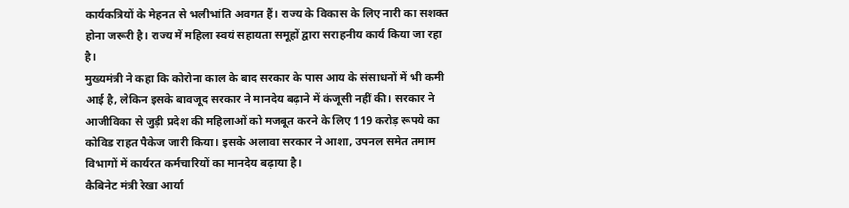कार्यकत्रियों के मेहनत से भलीभांति अवगत हैं। राज्य के विकास के लिए नारी का सशक्त होना जरूरी है। राज्य में महिला स्वयं सहायता समूहों द्वारा सराहनीय कार्य किया जा रहा है।
मुख्यमंत्री ने कहा कि कोरोना काल के बाद सरकार के पास आय के संसाधनों में भी कमी आई है, लेकिन इसके बावजूद सरकार ने मानदेय बढ़ाने में कंजूसी नहीं की। सरकार ने आजीविका से जुड़ी प्रदेश की महिलाओं को मजबूत करने के लिए 119 करोड़ रूपये का कोविड राहत पैकेज जारी किया। इसके अलावा सरकार ने आशा, उपनल समेत तमाम विभागों में कार्यरत कर्मचारियों का मानदेय बढ़ाया है।
कैबिनेट मंत्री रेखा आर्या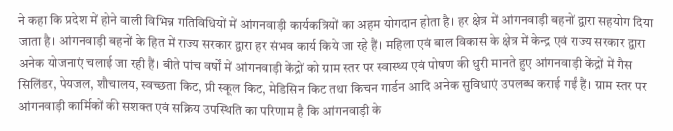ने कहा कि प्रदेश में होने वाली विभिन्न गतिविधियों में आंगनवाड़ी कार्यकत्रियों का अहम योगदान होता है। हर क्षेत्र में आंगनवाड़ी बहनों द्वारा सहयोग दिया जाता है। आंगनवाड़ी बहनों के हित में राज्य सरकार द्वारा हर संभव कार्य किये जा रहे हैं। महिला एवं बाल विकास के क्षेत्र में केन्द्र एवं राज्य सरकार द्वारा अनेक योजनाएं चलाई जा रही हैं। बीते पांच वर्षों में आंगनवाड़ी केंद्रों को ग्राम स्तर पर स्वास्थ्य एवं पोषण की धुरी मानते हुए आंगनवाड़ी केंद्रों में गैस सिलिंडर, पेयजल, शौचालय, स्वच्छता किट, प्री स्कूल किट, मेडिसिन किट तथा किचन गार्डन आदि अनेक सुविधाएं उपलब्ध कराई गईं हैं। ग्राम स्तर पर आंगनवाड़ी कार्मिकों की सशक्त एवं सक्रिय उपस्थिति का परिणाम है कि आंगनवाड़ी के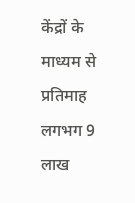केंद्रों के माध्यम से प्रतिमाह लगभग 9 लाख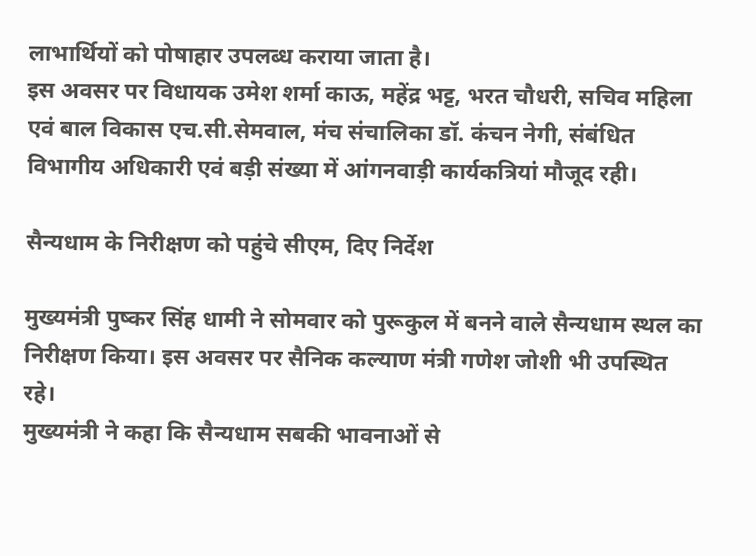लाभार्थियों को पोषाहार उपलब्ध कराया जाता है।
इस अवसर पर विधायक उमेश शर्मा काऊ, महेंद्र भट्ट, भरत चौधरी, सचिव महिला एवं बाल विकास एच.सी.सेमवाल, मंच संचालिका डॉ. कंचन नेगी, संबंधित विभागीय अधिकारी एवं बड़ी संख्या में आंगनवाड़ी कार्यकत्रियां मौजूद रही।

सैन्यधाम के निरीक्षण को पहुंचे सीएम, दिए निर्देश

मुख्यमंत्री पुष्कर सिंह धामी ने सोमवार को पुरूकुल में बनने वाले सैन्यधाम स्थल का निरीक्षण किया। इस अवसर पर सैनिक कल्याण मंत्री गणेश जोशी भी उपस्थित रहे।
मुख्यमंत्री ने कहा कि सैन्यधाम सबकी भावनाओं से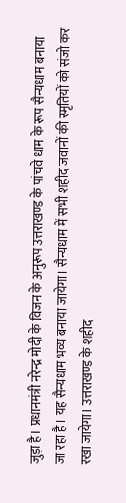जुड़ा है। प्रधानमंत्री नरेन्द्र मोदी के विजन के अनुरूप उत्तराखण्ड के पांचवे धाम के रूप सैन्यधाम बनाया जा रहा है। यह सैन्यधाम भव्य बनाया जायेगा। सैन्यधाम में सभी शहीद जवानों की स्मृतियों को संजो कर रखा जायेगा। उत्तराखण्ड के शहीद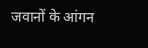जवानों के आंगन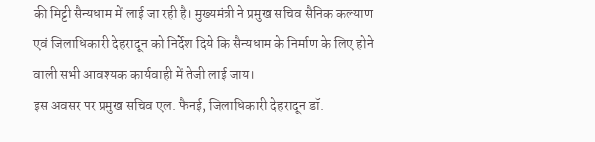की मिट्टी सैन्यधाम में लाई जा रही है। मुख्यमंत्री ने प्रमुख सचिव सैनिक कल्याण एवं जिलाधिकारी देहरादून को निर्देश दिये कि सैन्यधाम के निर्माण के लिए होने वाली सभी आवश्यक कार्यवाही में तेजी लाई जाय।
इस अवसर पर प्रमुख सचिव एल. फैनई, जिलाधिकारी देहरादून डॉ.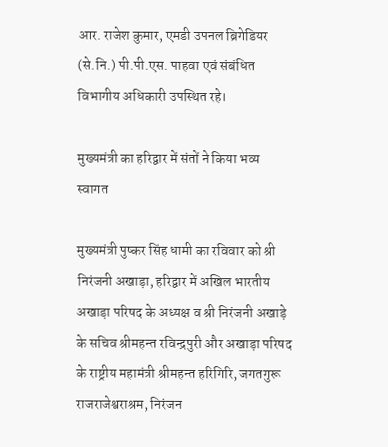आर. राजेश कुमार, एमडी उपनल ब्रिगेडियर (से.नि.) पी.पी.एस. पाहवा एवं संबंधित विभागीय अधिकारी उपस्थित रहे।

मुख्यमंत्री का हरिद्वार में संतों ने किया भव्य स्वागत

मुख्यमंत्री पुष्कर सिंह धामी का रविवार को श्री निरंजनी अखाड़ा, हरिद्वार में अखिल भारतीय अखाड़ा परिषद के अध्यक्ष व श्री निरंजनी अखाड़े के सचिव श्रीमहन्त रविन्द्रपुरी और अखाड़ा परिषद के राष्ट्रीय महामंत्री श्रीमहन्त हरिगिरि, जगतगुरू राजराजेश्वराश्रम, निरंजन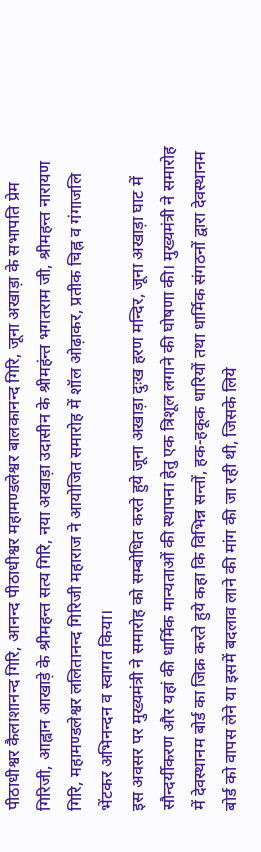पीठाधीश्वर कैलाशानन्द गिरि, आनन्द पीठाधीश्वर महामण्डलेश्वर बालकानन्द गिरि, जूना अखाड़ा के सभापति प्रेम गिरिजी, आह्वान आखाड़े के श्रीमहन्त सत्य गिरि, नया अखाड़ा उदासीन के श्रीमहंन्त भगतराम जी, श्रीमहन्त नारायण गिरि, महामण्डलेश्वर ललितानन्द गिरिजी महाराज ने आयोजित समारोह में शॉल ओढ़ाकर, प्रतीक चिह्न व गंगाजलि भेंटकर अभिनन्दन व स्वागत किया।
इस अवसर पर मुख्यमंत्री ने समारोह को सम्बोधित करते हुये जूना अखाड़ा दुःख हरण मन्दिर, जूना अखाड़ा घाट में सौन्दर्यीकरण और यहां की धार्मिक मान्यताओं की स्थापना हेतु एक त्रिशूल लगाने की घोषणा की। मुख्यमंत्री ने समारोह में देवस्थानम बोर्ड का जिक्र करते हुये कहा कि विभिन्न सन्तों, हक-हकूक धारियों तथा धार्मिक संगठनों द्वारा देवस्थानम बोर्ड को वापस लेने या इसमें बदलाव लाने की मांग की जा रही थी, जिसके लिये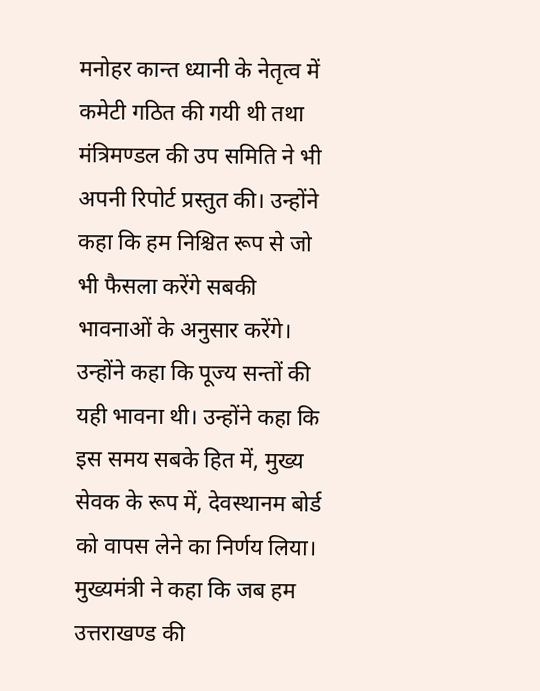मनोहर कान्त ध्यानी के नेतृत्व में कमेटी गठित की गयी थी तथा मंत्रिमण्डल की उप समिति ने भी अपनी रिपोर्ट प्रस्तुत की। उन्होंने कहा कि हम निश्चित रूप से जो भी फैसला करेंगे सबकी भावनाओं के अनुसार करेंगे। उन्होंने कहा कि पूज्य सन्तों की यही भावना थी। उन्होंने कहा कि इस समय सबके हित में, मुख्य सेवक के रूप में, देवस्थानम बोर्ड को वापस लेने का निर्णय लिया।
मुख्यमंत्री ने कहा कि जब हम उत्तराखण्ड की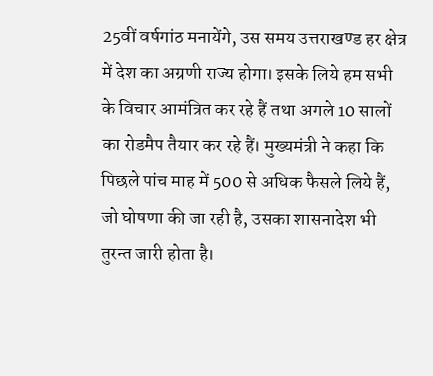25वीं वर्षगांठ मनायेंगे, उस समय उत्तराखण्ड हर क्षेत्र में देश का अग्रणी राज्य होगा। इसके लिये हम सभी के विचार आमंत्रित कर रहे हैं तथा अगले 10 सालों का रोडमैप तैयार कर रहे हैं। मुख्यमंत्री ने कहा कि पिछले पांच माह में 500 से अधिक फैसले लिये हैं, जो घोषणा की जा रही है, उसका शासनादेश भी तुरन्त जारी होता है।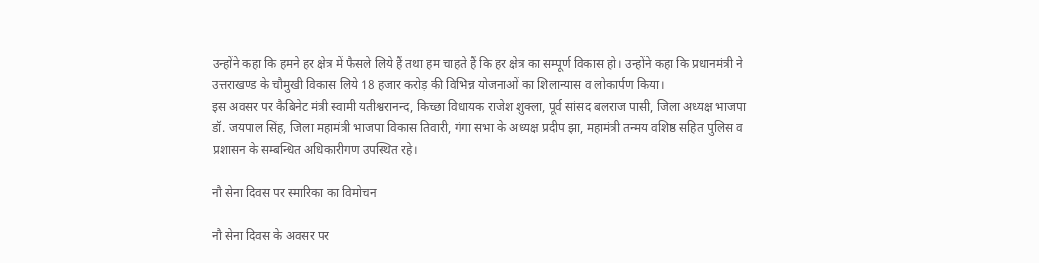उन्होंने कहा कि हमने हर क्षेत्र में फैसले लिये हैं तथा हम चाहते हैं कि हर क्षेत्र का सम्पूर्ण विकास हो। उन्होंने कहा कि प्रधानमंत्री ने उत्तराखण्ड के चौमुखी विकास लिये 18 हजार करोड़ की विभिन्न योजनाओं का शिलान्यास व लोकार्पण किया।
इस अवसर पर कैबिनेट मंत्री स्वामी यतीश्वरानन्द, किच्छा विधायक राजेश शुक्ला, पूर्व सांसद बलराज पासी, जिला अध्यक्ष भाजपा डॉ. जयपाल सिंह, जिला महामंत्री भाजपा विकास तिवारी, गंगा सभा के अध्यक्ष प्रदीप झा, महामंत्री तन्मय वशिष्ठ सहित पुलिस व प्रशासन के सम्बन्धित अधिकारीगण उपस्थित रहे।

नौ सेना दिवस पर स्मारिका का विमोचन

नौ सेना दिवस के अवसर पर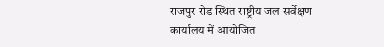राजपुर रोड स्थित राष्ट्रीय जल सर्वेक्षण कार्यालय में आयोजित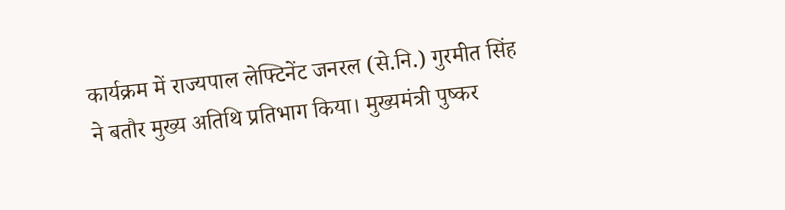कार्यक्रम में राज्यपाल लेफ्टिनेंट जनरल (से.नि.) गुरमीत सिंह ने बतौर मुख्य अतिथि प्रतिभाग किया। मुख्यमंत्री पुष्कर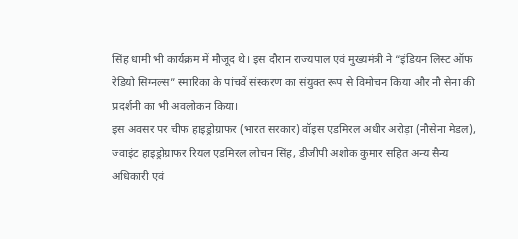सिंह धामी भी कार्यक्रम में मौजूद थे। इस दौरान राज्यपाल एवं मुख्यमंत्री ने “इंडियन लिस्ट ऑफ रेडियो सिग्नल्स” स्मारिका के पांचवें संस्करण का संयुक्त रूप से विमोचन किया और नौ सेना की प्रदर्शनी का भी अवलोकन किया।
इस अवसर पर चीफ हाइड्रोग्राफर (भारत सरकार) वॉइस एडमिरल अधीर अरोड़ा (नौसेना मेडल), ज्वाइंट हाइड्रोग्राफर रियल एडमिरल लोचन सिंह, डीजीपी अशोक कुमार सहित अन्य सैन्य अधिकारी एवं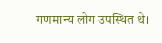गणमान्य लोग उपस्थित थे।